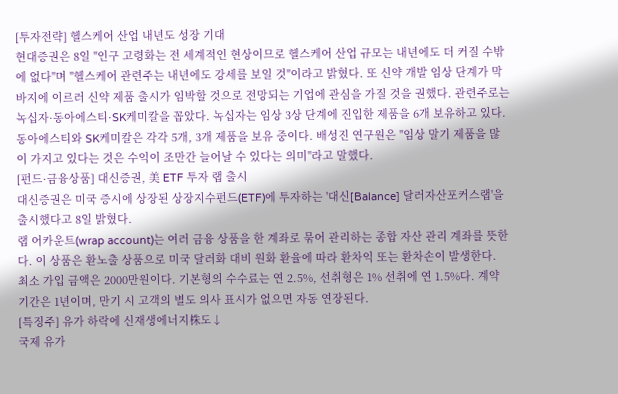[투자전략] 헬스케어 산업 내년도 성장 기대
현대증권은 8일 "인구 고령화는 전 세계적인 현상이므로 헬스케어 산업 규모는 내년에도 더 커질 수밖에 없다"며 "헬스케어 관련주는 내년에도 강세를 보일 것"이라고 밝혔다. 또 신약 개발 임상 단계가 막바지에 이르러 신약 제품 출시가 임박할 것으로 전망되는 기업에 관심을 가질 것을 권했다. 관련주로는 녹십자·동아에스티·SK케미칼을 꼽았다. 녹십자는 임상 3상 단계에 진입한 제품을 6개 보유하고 있다. 동아에스티와 SK케미칼은 각각 5개, 3개 제품을 보유 중이다. 배성진 연구원은 "임상 말기 제품을 많이 가지고 있다는 것은 수익이 조만간 늘어날 수 있다는 의미"라고 말했다.
[펀드·금융상품] 대신증권, 美 ETF 투자 랩 출시
대신증권은 미국 증시에 상장된 상장지수펀드(ETF)에 투자하는 '대신[Balance] 달러자산포커스랩'을 출시했다고 8일 밝혔다.
랩 어카운트(wrap account)는 여러 금융 상품을 한 계좌로 묶어 관리하는 종합 자산 관리 계좌를 뜻한다. 이 상품은 환노출 상품으로 미국 달러화 대비 원화 환율에 따라 환차익 또는 환차손이 발생한다.
최소 가입 금액은 2000만원이다. 기본형의 수수료는 연 2.5%, 선취형은 1% 선취에 연 1.5%다. 계약 기간은 1년이며, 만기 시 고객의 별도 의사 표시가 없으면 자동 연장된다.
[특징주] 유가 하락에 신재생에너지株도↓
국제 유가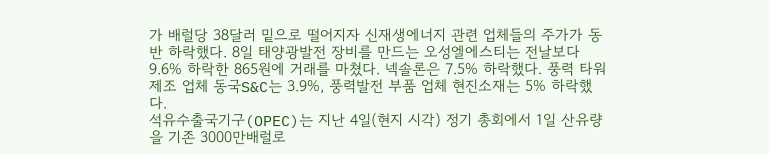가 배럴당 38달러 밑으로 떨어지자 신재생에너지 관련 업체들의 주가가 동반 하락했다. 8일 태양광발전 장비를 만드는 오성엘에스티는 전날보다 9.6% 하락한 865원에 거래를 마쳤다. 넥솔론은 7.5% 하락했다. 풍력 타워 제조 업체 동국S&C는 3.9%, 풍력발전 부품 업체 현진소재는 5% 하락했다.
석유수출국기구(OPEC)는 지난 4일(현지 시각) 정기 총회에서 1일 산유량을 기존 3000만배럴로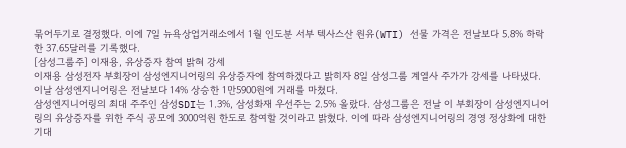묶어두기로 결정했다. 이에 7일 뉴욕상업거래소에서 1월 인도분 서부 텍사스산 원유(WTI) 선물 가격은 전날보다 5.8% 하락한 37.65달러를 기록했다.
[삼성그룹주] 이재용, 유상증자 참여 밝혀 강세
이재용 삼성전자 부회장이 삼성엔지니어링의 유상증자에 참여하겠다고 밝히자 8일 삼성그룹 계열사 주가가 강세를 나타냈다. 이날 삼성엔지니어링은 전날보다 14% 상승한 1만5900원에 거래를 마쳤다.
삼성엔지니어링의 최대 주주인 삼성SDI는 1.3%, 삼성화재 우선주는 2.5% 올랐다. 삼성그룹은 전날 이 부회장이 삼성엔지니어링의 유상증자를 위한 주식 공모에 3000억원 한도로 참여할 것이라고 밝혔다. 이에 따라 삼성엔지니어링의 경영 정상화에 대한 기대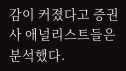감이 커졌다고 증권사 애널리스트들은 분석했다.